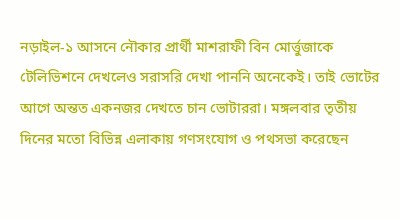নড়াইল-১ আসনে নৌকার প্রার্থী মাশরাফী বিন মোর্ত্তুজাকে টেলিভিশনে দেখলেও সরাসরি দেখা পাননি অনেকেই। তাই ভোটের আগে অন্তত একনজর দেখতে চান ভোটাররা। মঙ্গলবার তৃতীয় দিনের মতো বিভিন্ন এলাকায় গণসংযোগ ও পথসভা করেছেন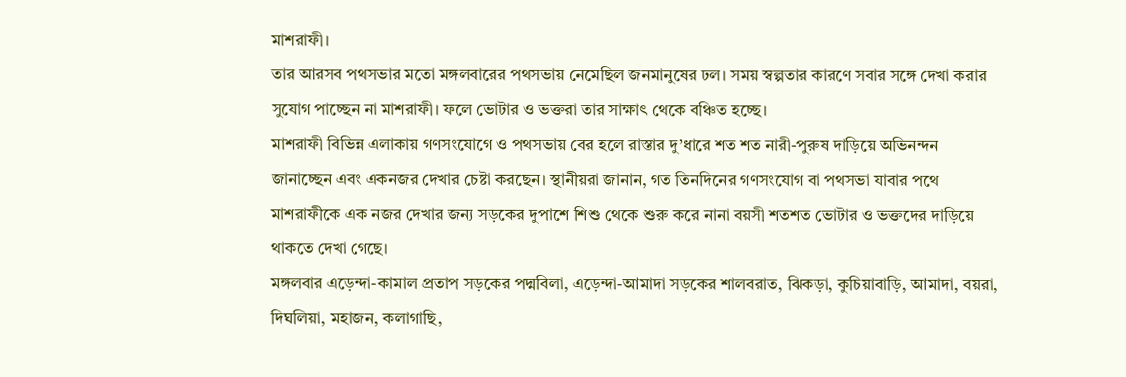মাশরাফী।
তার আরসব পথসভার মতো মঙ্গলবারের পথসভায় নেমেছিল জনমানুষের ঢল। সময় স্বল্পতার কারণে সবার সঙ্গে দেখা করার সুযোগ পাচ্ছেন না মাশরাফী। ফলে ভোটার ও ভক্তরা তার সাক্ষাৎ থেকে বঞ্চিত হচ্ছে।
মাশরাফী বিভিন্ন এলাকায় গণসংযোগে ও পথসভায় বের হলে রাস্তার দু’ধারে শত শত নারী-পুরুষ দাড়িয়ে অভিনন্দন জানাচ্ছেন এবং একনজর দেখার চেষ্টা করছেন। স্থানীয়রা জানান, গত তিনদিনের গণসংযোগ বা পথসভা যাবার পথে মাশরাফীকে এক নজর দেখার জন্য সড়কের দুপাশে শিশু থেকে শুরু করে নানা বয়সী শতশত ভোটার ও ভক্তদের দাড়িয়ে থাকতে দেখা গেছে।
মঙ্গলবার এড়েন্দা-কামাল প্রতাপ সড়কের পদ্মবিলা, এড়েন্দা-আমাদা সড়কের শালবরাত, ঝিকড়া, কুচিয়াবাড়ি, আমাদা, বয়রা, দিঘলিয়া, মহাজন, কলাগাছি,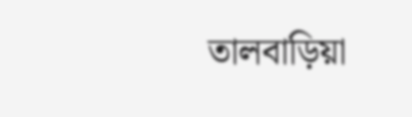তালবাড়িয়া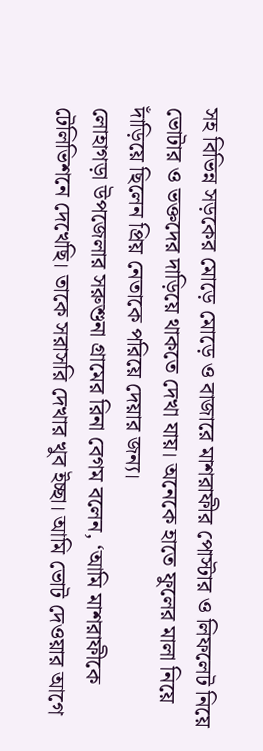সহ বিভিন্ন সড়কের মোড়ে মোড়ে ও বাজারে মাশরাফীর পোস্টার ও লিফলেট নিয়ে ভোটার ও ভক্তদের দাড়িয়ে থাকতে দেখা যায়। অনেকে হাতে ফুলের মালা নিয়ে দাঁড়িয়ে ছিলেন প্রিয় নেতাকে পরিয়ে দেয়ার জন্য।
লোহাগড়া উপজেলার সরুশুনা গ্রামের রিনা বেগম বলেন, ‘আমি মাশরাফীকে টেলিভিশনে দেখেছি। তাকে সরাসরি দেখার খুব ইচ্ছা। আমি ভোট দেওয়ার আগে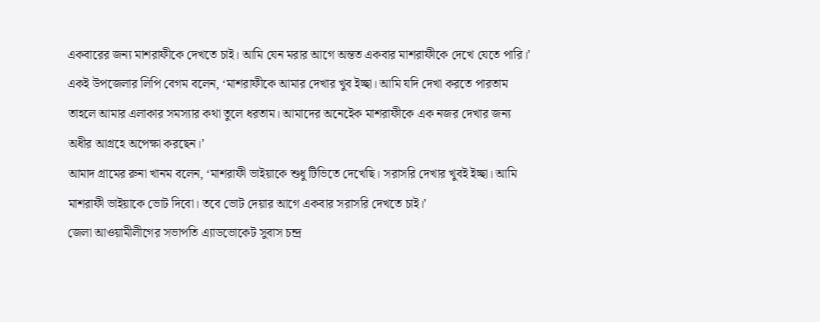একবারের জন্য মাশরাফীকে দেখতে চাই। আমি যেন মরার আগে অন্তত একবার মাশরাফীকে দেখে যেতে পারি।’
একই উপজেলার লিপি বেগম বলেন, ‘মাশরাফীকে আমার দেখার খুব ইচ্ছা। আমি যদি দেখা করতে পারতাম তাহলে আমার এলাকার সমস্যার কথা তুলে ধরতাম। আমাদের অনেইেক মাশরাফীকে এক নজর দেখার জন্য অধীর আগ্রহে অপেক্ষা করছেন।’
আমাদ গ্রামের রুনা খানম বলেন, ‘মাশরাফী ভাইয়াকে শুধু টিভিতে দেখেছি। সরাসরি দেখার খুবই ইচ্ছা। আমি মাশরাফী ভাইয়াকে ভোট দিবো। তবে ভোট দেয়ার আগে একবার সরাসরি দেখতে চাই।’
জেলা আওয়ামীলীগের সভাপতি এ্যাডভোকেট সুবাস চন্দ্র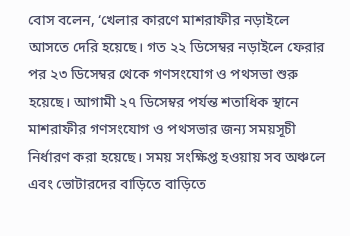বোস বলেন, ‘খেলার কারণে মাশরাফীর নড়াইলে আসতে দেরি হয়েছে। গত ২২ ডিসেম্বর নড়াইলে ফেরার পর ২৩ ডিসেম্বর থেকে গণসংযোগ ও পথসভা শুরু হয়েছে। আগামী ২৭ ডিসেম্বর পর্যন্ত শতাধিক স্থানে মাশরাফীর গণসংযোগ ও পথসভার জন্য সময়সূচী নির্ধারণ করা হয়েছে। সময় সংক্ষিপ্ত হওয়ায় সব অঞ্চলে এবং ভোটারদের বাড়িতে বাড়িতে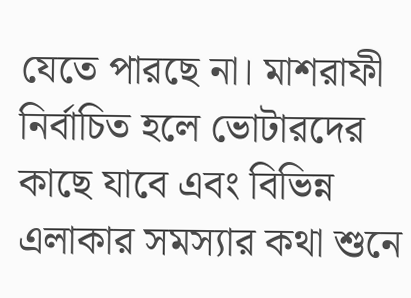যেতে পারছে না। মাশরাফী নির্বাচিত হলে ভোটারদের কাছে যাবে এবং বিভিন্ন এলাকার সমস্যার কথা শুনে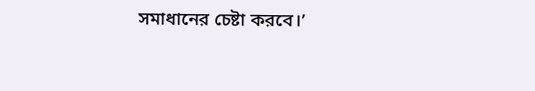সমাধানের চেষ্টা করবে।’